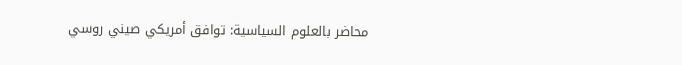محاضر بالعلوم السياسية: توافق أمريكي صيني روسي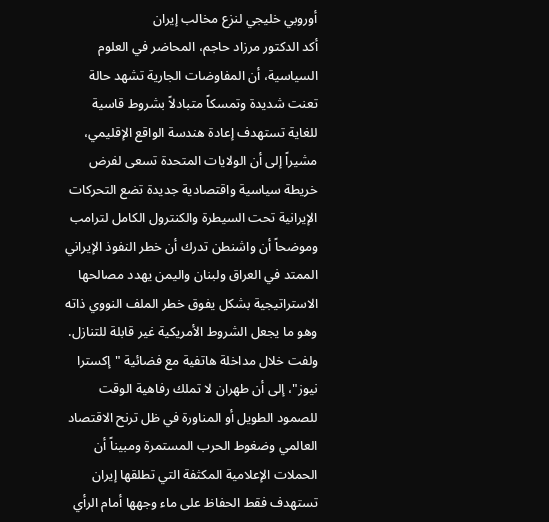أوروبي خليجي لنزع مخالب إيران
أكد الدكتور مرزاد حاجم، المحاضر في العلوم السياسية، أن المفاوضات الجارية تشهد حالة تعنت شديدة وتمسكاً متبادلاً بشروط قاسية للغاية تستهدف إعادة هندسة الواقع الإقليمي، مشيراً إلى أن الولايات المتحدة تسعى لفرض خريطة سياسية واقتصادية جديدة تضع التحركات الإيرانية تحت السيطرة والكنترول الكامل لترامب وموضحاً أن واشنطن تدرك أن خطر النفوذ الإيراني الممتد في العراق ولبنان واليمن يهدد مصالحها الاستراتيجية بشكل يفوق خطر الملف النووي ذاته وهو ما يجعل الشروط الأمريكية غير قابلة للتنازل.
ولفت خلال مداخلة هاتفية مع فضائية "إكسترا نيوز"، إلى أن طهران لا تملك رفاهية الوقت للصمود الطويل أو المناورة في ظل ترنح الاقتصاد العالمي وضغوط الحرب المستمرة ومبيناً أن الحملات الإعلامية المكثفة التي تطلقها إيران تستهدف فقط الحفاظ على ماء وجهها أمام الرأي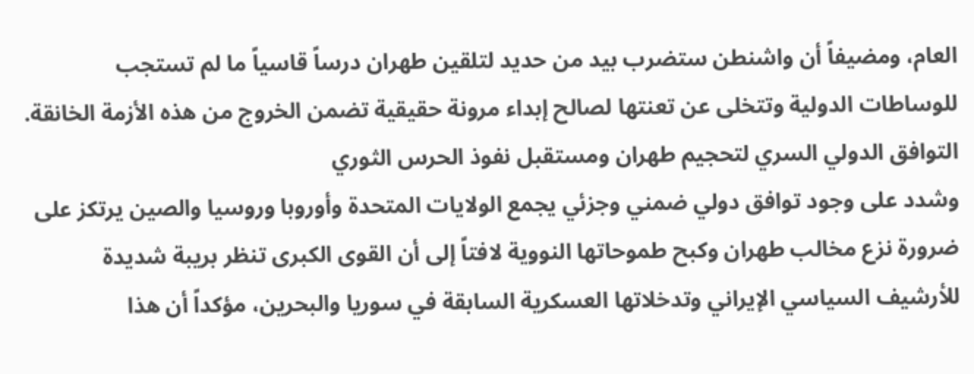العام، ومضيفاً أن واشنطن ستضرب بيد من حديد لتلقين طهران درساً قاسياً ما لم تستجب للوساطات الدولية وتتخلى عن تعنتها لصالح إبداء مرونة حقيقية تضمن الخروج من هذه الأزمة الخانقة.
التوافق الدولي السري لتحجيم طهران ومستقبل نفوذ الحرس الثوري
وشدد على وجود توافق دولي ضمني وجزئي يجمع الولايات المتحدة وأوروبا وروسيا والصين يرتكز على ضرورة نزع مخالب طهران وكبح طموحاتها النووية لافتاً إلى أن القوى الكبرى تنظر بريبة شديدة للأرشيف السياسي الإيراني وتدخلاتها العسكرية السابقة في سوريا والبحرين، مؤكداً أن هذا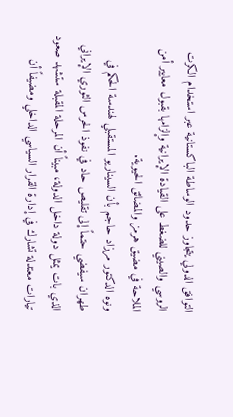التوافق الدولي يتجاوز حدود الوساطة الباكستانية عبر استخدام الكرت الروسي والصيني للضغط على القيادة الإيرانية وإلزامها بقبول معايير أمن الملاحة في مضيق هرمز والمضائق الحيوية.
ونوه الدكتور مرزاد حاجم بأن السيناريو المستقبلي لهندسة الحكم في طهران سيفضي حتماً إلى تقليص حاد في نفوذ الحرس الثوري الإيراني الذي بات يمثل دولة داخل الدولة، مبيناً أن المرحلة المقبلة ستشهد صعود تيارات معتدلة تشارك في إدارة القرار السياسي الداخلي ومضيفاً أن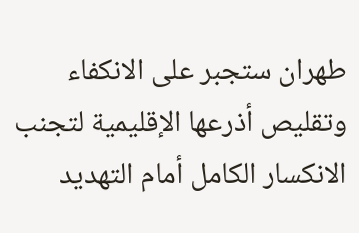طهران ستجبر على الانكفاء وتقليص أذرعها الإقليمية لتجنب الانكسار الكامل أمام التهديد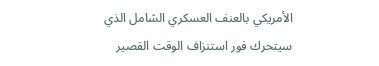الأمريكي بالعنف العسكري الشامل الذي سيتحرك فور استنزاف الوقت القصير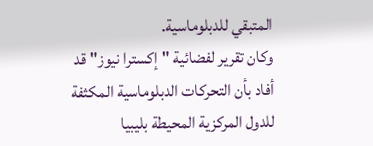المتبقي للدبلوماسية.
وكان تقرير لفضائية "إكسترا نيوز" قد أفاد بأن التحركات الدبلوماسية المكثفة للدول المركزية المحيطة بليبيا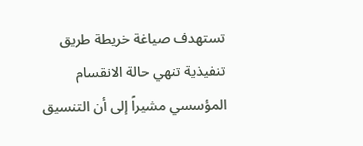تستهدف صياغة خريطة طريق تنفيذية تنهي حالة الانقسام المؤسسي مشيراً إلى أن التنسيق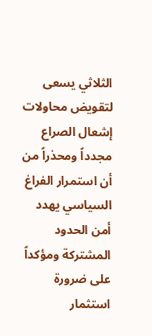الثلاثي يسعى لتقويض محاولات إشعال الصراع مجدداً ومحذراً من أن استمرار الفراغ السياسي يهدد أمن الحدود المشتركة ومؤكداً على ضرورة استثمار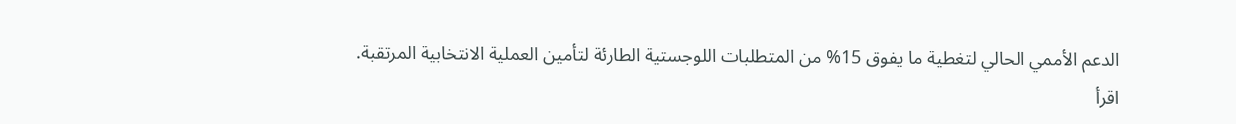الدعم الأممي الحالي لتغطية ما يفوق 15% من المتطلبات اللوجستية الطارئة لتأمين العملية الانتخابية المرتقبة.
اقرأ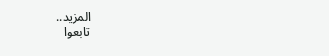المزيد..
تابعوا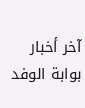آخر أخبار بوابة الوفد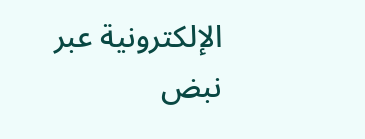الإلكترونية عبر نبض